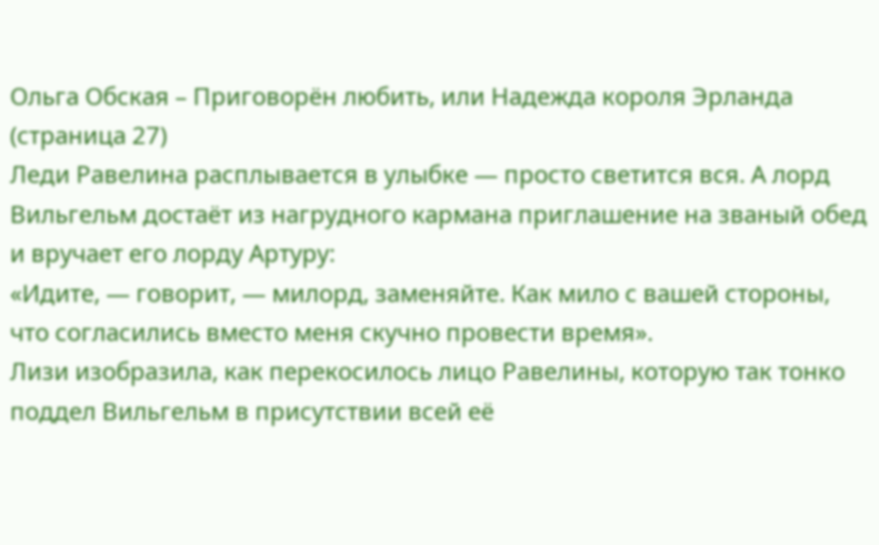Ольга Обская – Приговорён любить, или Надежда короля Эрланда (страница 27)
Леди Равелина расплывается в улыбке — просто светится вся. А лорд Вильгельм достаёт из нагрудного кармана приглашение на званый обед и вручает его лорду Артуру:
«Идите, — говорит, — милорд, заменяйте. Как мило с вашей стороны, что согласились вместо меня скучно провести время».
Лизи изобразила, как перекосилось лицо Равелины, которую так тонко поддел Вильгельм в присутствии всей её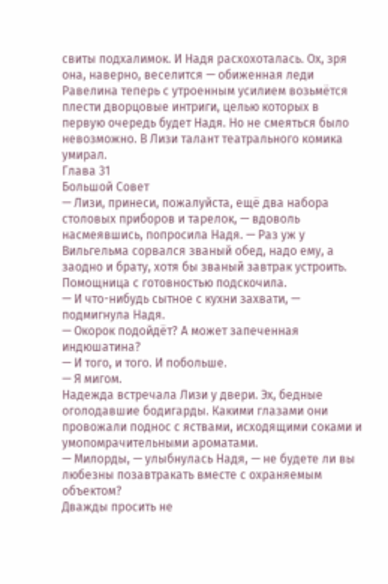свиты подхалимок. И Надя расхохоталась. Ох, зря она, наверно, веселится — обиженная леди Равелина теперь с утроенным усилием возьмётся плести дворцовые интриги, целью которых в первую очередь будет Надя. Но не смеяться было невозможно. В Лизи талант театрального комика умирал.
Глава 31
Большой Совет
— Лизи, принеси, пожалуйста, ещё два набора столовых приборов и тарелок, — вдоволь насмеявшись, попросила Надя. — Раз уж у Вильгельма сорвался званый обед, надо ему, а заодно и брату, хотя бы званый завтрак устроить.
Помощница с готовностью подскочила.
— И что-нибудь сытное с кухни захвати, — подмигнула Надя.
— Окорок подойдёт? А может запеченная индюшатина?
— И того, и того. И побольше.
— Я мигом.
Надежда встречала Лизи у двери. Эх, бедные оголодавшие бодигарды. Какими глазами они провожали поднос с яствами, исходящими соками и умопомрачительными ароматами.
— Милорды, — улыбнулась Надя, — не будете ли вы любезны позавтракать вместе с охраняемым объектом?
Дважды просить не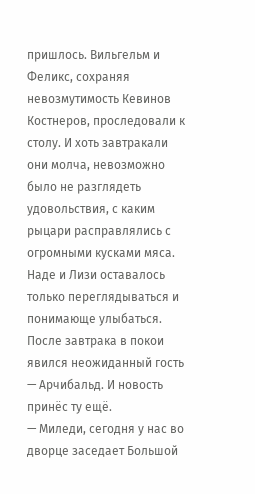пришлось. Вильгельм и Феликс, сохраняя невозмутимость Кевинов Костнеров, проследовали к столу. И хоть завтракали они молча, невозможно было не разглядеть удовольствия, с каким рыцари расправлялись с огромными кусками мяса. Наде и Лизи оставалось только переглядываться и понимающе улыбаться.
После завтрака в покои явился неожиданный гость — Арчибальд. И новость принёс ту ещё.
— Миледи, сегодня у нас во дворце заседает Большой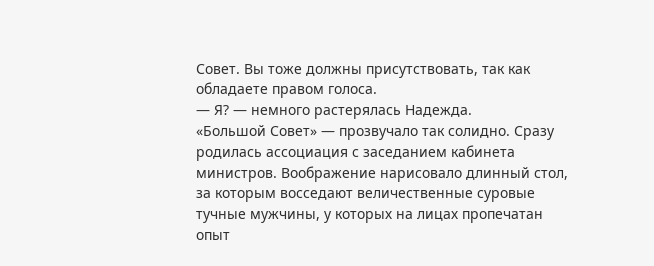Совет. Вы тоже должны присутствовать, так как обладаете правом голоса.
— Я? — немного растерялась Надежда.
«Большой Совет» — прозвучало так солидно. Сразу родилась ассоциация с заседанием кабинета министров. Воображение нарисовало длинный стол, за которым восседают величественные суровые тучные мужчины, у которых на лицах пропечатан опыт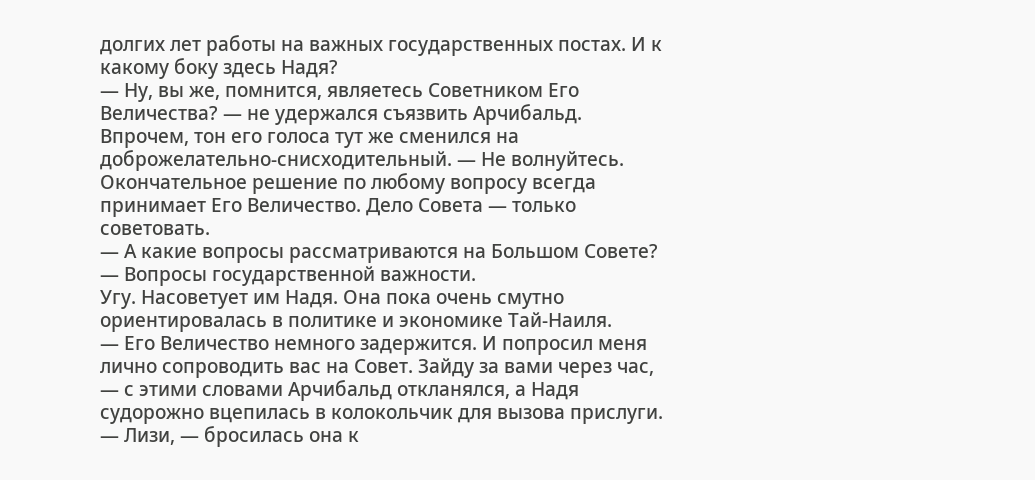долгих лет работы на важных государственных постах. И к какому боку здесь Надя?
— Ну, вы же, помнится, являетесь Советником Его Величества? — не удержался съязвить Арчибальд. Впрочем, тон его голоса тут же сменился на доброжелательно-снисходительный. — Не волнуйтесь. Окончательное решение по любому вопросу всегда принимает Его Величество. Дело Совета — только советовать.
— А какие вопросы рассматриваются на Большом Совете?
— Вопросы государственной важности.
Угу. Насоветует им Надя. Она пока очень смутно ориентировалась в политике и экономике Тай-Наиля.
— Его Величество немного задержится. И попросил меня лично сопроводить вас на Совет. Зайду за вами через час, — с этими словами Арчибальд откланялся, а Надя судорожно вцепилась в колокольчик для вызова прислуги.
— Лизи, — бросилась она к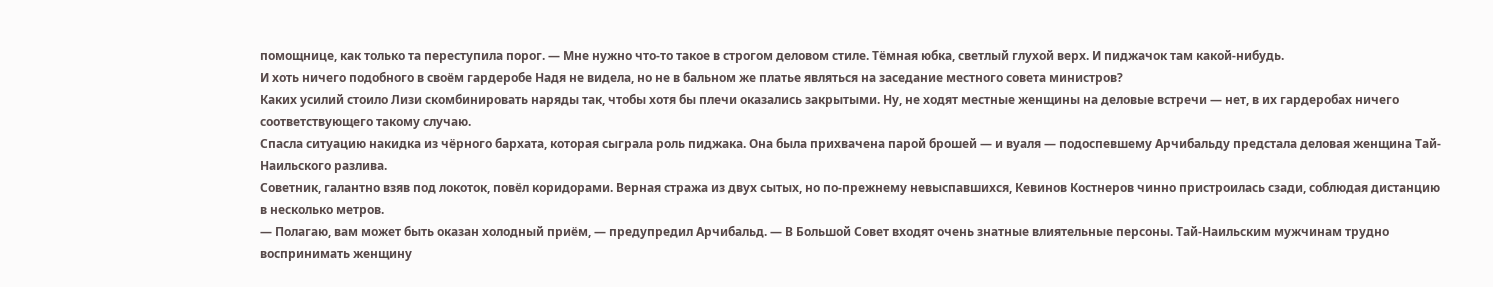помощнице, как только та переступила порог. — Мне нужно что-то такое в строгом деловом стиле. Тёмная юбка, светлый глухой верх. И пиджачок там какой-нибудь.
И хоть ничего подобного в своём гардеробе Надя не видела, но не в бальном же платье являться на заседание местного совета министров?
Каких усилий стоило Лизи скомбинировать наряды так, чтобы хотя бы плечи оказались закрытыми. Ну, не ходят местные женщины на деловые встречи — нет, в их гардеробах ничего соответствующего такому случаю.
Спасла ситуацию накидка из чёрного бархата, которая сыграла роль пиджака. Она была прихвачена парой брошей — и вуаля — подоспевшему Арчибальду предстала деловая женщина Тай-Наильского разлива.
Советник, галантно взяв под локоток, повёл коридорами. Верная стража из двух сытых, но по-прежнему невыспавшихся, Кевинов Костнеров чинно пристроилась сзади, соблюдая дистанцию в несколько метров.
— Полагаю, вам может быть оказан холодный приём, — предупредил Арчибальд. — В Большой Совет входят очень знатные влиятельные персоны. Тай-Наильским мужчинам трудно воспринимать женщину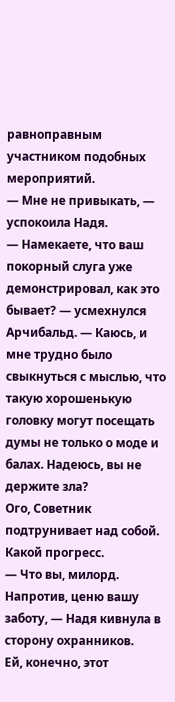равноправным участником подобных мероприятий.
— Мне не привыкать, — успокоила Надя.
— Намекаете, что ваш покорный слуга уже демонстрировал, как это бывает? — усмехнулся Арчибальд. — Каюсь, и мне трудно было свыкнуться с мыслью, что такую хорошенькую головку могут посещать думы не только о моде и балах. Надеюсь, вы не держите зла?
Ого, Советник подтрунивает над собой. Какой прогресс.
— Что вы, милорд. Напротив, ценю вашу заботу, — Надя кивнула в сторону охранников.
Ей, конечно, этот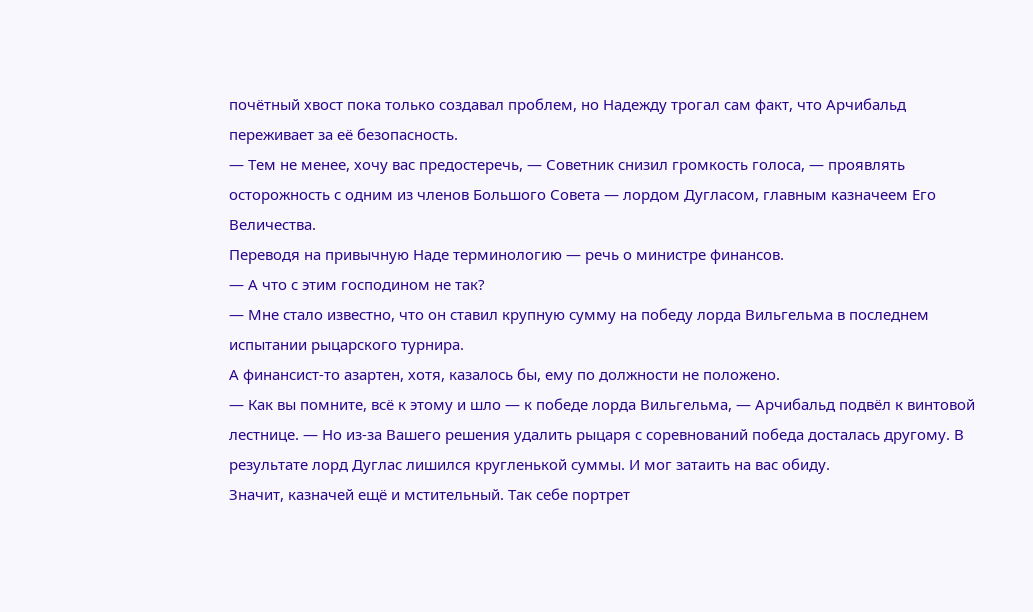почётный хвост пока только создавал проблем, но Надежду трогал сам факт, что Арчибальд переживает за её безопасность.
— Тем не менее, хочу вас предостеречь, — Советник снизил громкость голоса, — проявлять осторожность с одним из членов Большого Совета — лордом Дугласом, главным казначеем Его Величества.
Переводя на привычную Наде терминологию — речь о министре финансов.
— А что с этим господином не так?
— Мне стало известно, что он ставил крупную сумму на победу лорда Вильгельма в последнем испытании рыцарского турнира.
А финансист-то азартен, хотя, казалось бы, ему по должности не положено.
— Как вы помните, всё к этому и шло — к победе лорда Вильгельма, — Арчибальд подвёл к винтовой лестнице. — Но из-за Вашего решения удалить рыцаря с соревнований победа досталась другому. В результате лорд Дуглас лишился кругленькой суммы. И мог затаить на вас обиду.
Значит, казначей ещё и мстительный. Так себе портрет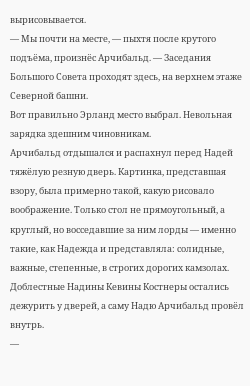вырисовывается.
— Мы почти на месте, — пыхтя после крутого подъёма, произнёс Арчибальд. — Заседания Большого Совета проходят здесь, на верхнем этаже Северной башни.
Вот правильно Эрланд место выбрал. Невольная зарядка здешним чиновникам.
Арчибальд отдышался и распахнул перед Надей тяжёлую резную дверь. Картинка, представшая взору, была примерно такой, какую рисовало воображение. Только стол не прямоугольный, а круглый, но восседавшие за ним лорды — именно такие, как Надежда и представляла: солидные, важные, степенные, в строгих дорогих камзолах.
Доблестные Надины Кевины Костнеры остались дежурить у дверей, а саму Надю Арчибальд провёл внутрь.
—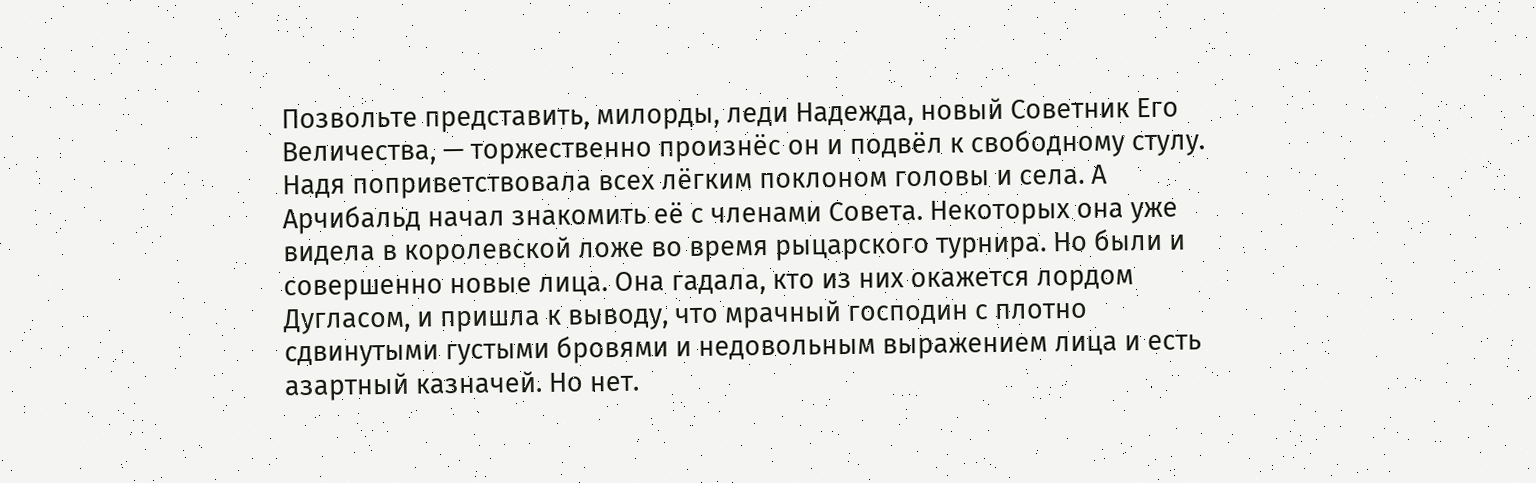Позвольте представить, милорды, леди Надежда, новый Советник Его Величества, — торжественно произнёс он и подвёл к свободному стулу.
Надя поприветствовала всех лёгким поклоном головы и села. А Арчибальд начал знакомить её с членами Совета. Некоторых она уже видела в королевской ложе во время рыцарского турнира. Но были и совершенно новые лица. Она гадала, кто из них окажется лордом Дугласом, и пришла к выводу, что мрачный господин с плотно сдвинутыми густыми бровями и недовольным выражением лица и есть азартный казначей. Но нет.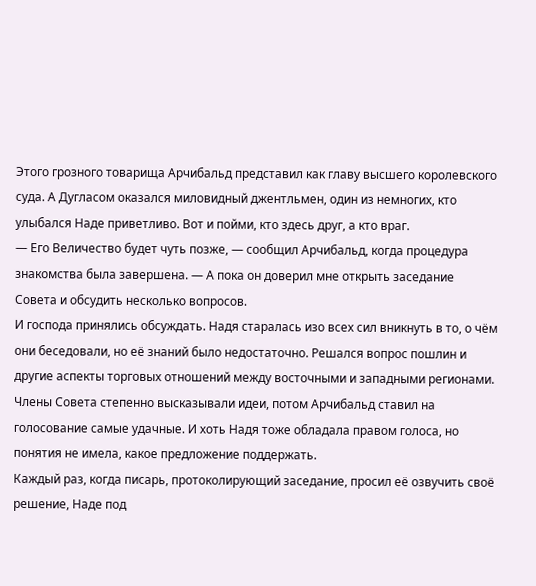Этого грозного товарища Арчибальд представил как главу высшего королевского суда. А Дугласом оказался миловидный джентльмен, один из немногих, кто улыбался Наде приветливо. Вот и пойми, кто здесь друг, а кто враг.
— Его Величество будет чуть позже, — сообщил Арчибальд, когда процедура знакомства была завершена. — А пока он доверил мне открыть заседание Совета и обсудить несколько вопросов.
И господа принялись обсуждать. Надя старалась изо всех сил вникнуть в то, о чём они беседовали, но её знаний было недостаточно. Решался вопрос пошлин и другие аспекты торговых отношений между восточными и западными регионами. Члены Совета степенно высказывали идеи, потом Арчибальд ставил на голосование самые удачные. И хоть Надя тоже обладала правом голоса, но понятия не имела, какое предложение поддержать.
Каждый раз, когда писарь, протоколирующий заседание, просил её озвучить своё решение, Наде под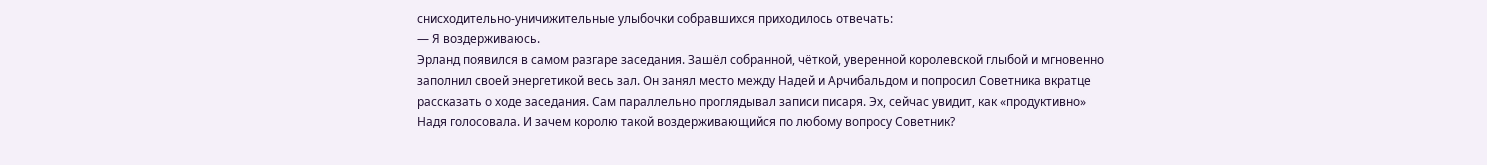снисходительно-уничижительные улыбочки собравшихся приходилось отвечать:
— Я воздерживаюсь.
Эрланд появился в самом разгаре заседания. Зашёл собранной, чёткой, уверенной королевской глыбой и мгновенно заполнил своей энергетикой весь зал. Он занял место между Надей и Арчибальдом и попросил Советника вкратце рассказать о ходе заседания. Сам параллельно проглядывал записи писаря. Эх, сейчас увидит, как «продуктивно» Надя голосовала. И зачем королю такой воздерживающийся по любому вопросу Советник?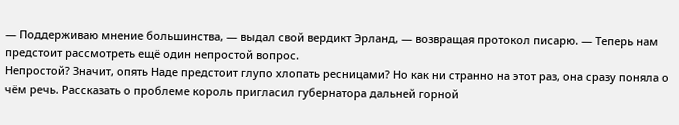— Поддерживаю мнение большинства, — выдал свой вердикт Эрланд, — возвращая протокол писарю. — Теперь нам предстоит рассмотреть ещё один непростой вопрос.
Непростой? Значит, опять Наде предстоит глупо хлопать ресницами? Но как ни странно на этот раз, она сразу поняла о чём речь. Рассказать о проблеме король пригласил губернатора дальней горной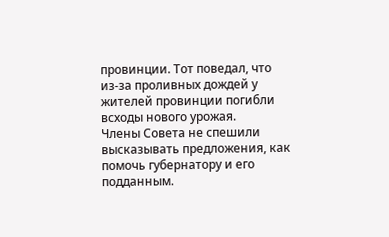провинции. Тот поведал, что из-за проливных дождей у жителей провинции погибли всходы нового урожая.
Члены Совета не спешили высказывать предложения, как помочь губернатору и его подданным.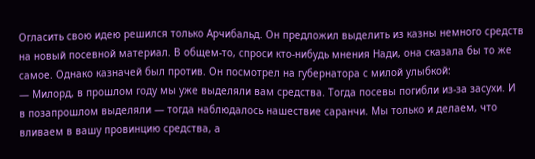Огласить свою идею решился только Арчибальд. Он предложил выделить из казны немного средств на новый посевной материал. В общем-то, спроси кто-нибудь мнения Нади, она сказала бы то же самое. Однако казначей был против. Он посмотрел на губернатора с милой улыбкой:
— Милорд, в прошлом году мы уже выделяли вам средства. Тогда посевы погибли из-за засухи. И в позапрошлом выделяли — тогда наблюдалось нашествие саранчи. Мы только и делаем, что вливаем в вашу провинцию средства, а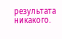результата никакого.